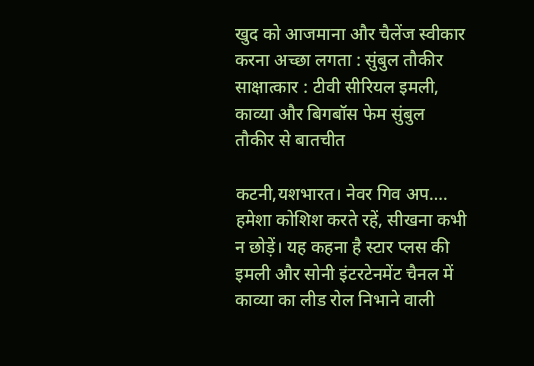खुद को आजमाना और चैलेंज स्वीकार करना अच्छा लगता : सुंबुल तौकीर
साक्षात्कार : टीवी सीरियल इमली, काव्या और बिगबॉस फेम सुंबुल तौकीर से बातचीत

कटनी,यशभारत। नेवर गिव अप…. हमेशा कोशिश करते रहें, सीखना कभी न छोड़ें। यह कहना है स्टार प्लस की इमली और सोनी इंटरटेनमेंट चैनल में काव्या का लीड रोल निभाने वाली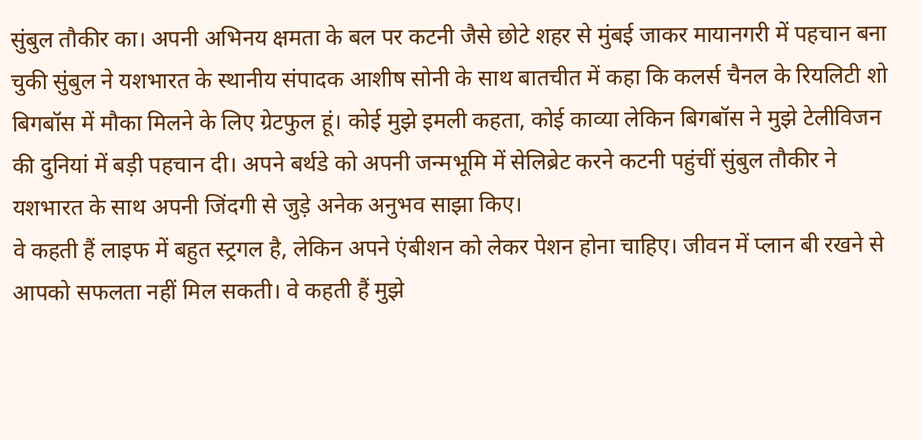सुंबुल तौकीर का। अपनी अभिनय क्षमता के बल पर कटनी जैसे छोटे शहर से मुंबई जाकर मायानगरी में पहचान बना चुकी सुंबुल ने यशभारत के स्थानीय संपादक आशीष सोनी के साथ बातचीत में कहा कि कलर्स चैनल के रियलिटी शो बिगबॉस में मौका मिलने के लिए ग्रेटफुल हूं। कोई मुझे इमली कहता, कोई काव्या लेकिन बिगबॉस ने मुझे टेलीविजन की दुनियां में बड़ी पहचान दी। अपने बर्थडे को अपनी जन्मभूमि में सेलिब्रेट करने कटनी पहुंचीं सुंबुल तौकीर ने यशभारत के साथ अपनी जिंदगी से जुड़े अनेक अनुभव साझा किए।
वे कहती हैं लाइफ में बहुत स्ट्रगल है, लेकिन अपने एंबीशन को लेकर पेशन होना चाहिए। जीवन में प्लान बी रखने से आपको सफलता नहीं मिल सकती। वे कहती हैं मुझे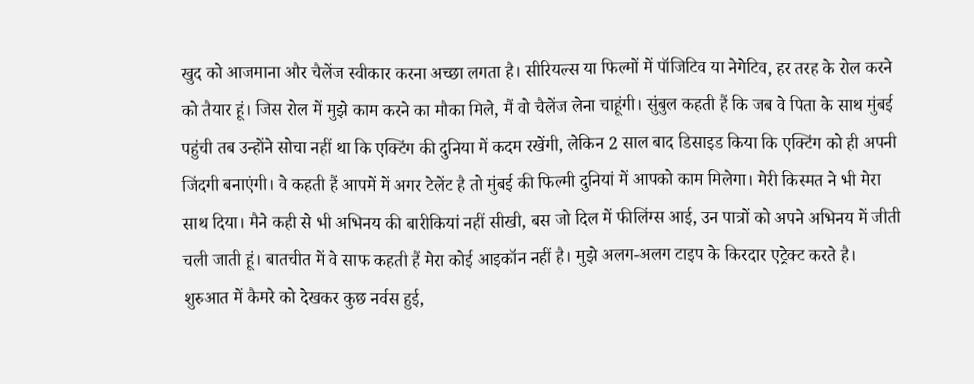खुद को आजमाना और चैलेंज स्वीकार करना अच्छा लगता है। सीरियल्स या फिल्मों में पॉजिटिव या नेगेटिव, हर तरह के रोल करने को तैयार हूं। जिस रोल में मुझे काम करने का मौका मिले, मैं वो चैलेंज लेना चाहूंगी। सुंबुल कहती हैं कि जब वे पिता के साथ मुंबई पहुंची तब उन्होंने सोचा नहीं था कि एक्टिंग की दुनिया में कदम रखेंगी, लेकिन 2 साल बाद डिसाइड किया कि एक्टिंग को ही अपनी जिंदगी बनाएंगी। वे कहती हैं आपमें में अगर टेलेंट है तो मुंबई की फिल्मी दुनियां में आपको काम मिलेगा। मेरी किस्मत ने भी मेरा साथ दिया। मैने कही से भी अभिनय की बारीकियां नहीं सीखी, बस जो दिल में फीलिंग्स आई, उन पात्रों को अपने अभिनय में जीती चली जाती हूं। बातचीत में वे साफ कहती हैं मेरा कोई आइकॉन नहीं है। मुझे अलग-अलग टाइप के किरदार एट्रेक्ट करते है। शुरुआत में कैमरे को देखकर कुछ नर्वस हुई,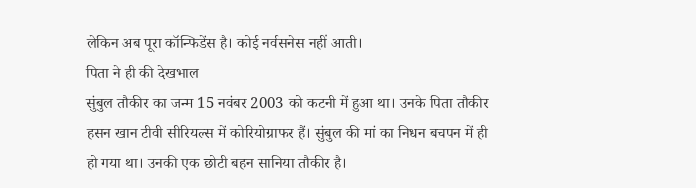लेकिन अब पूरा कॉन्फिडेंस है। कोई नर्वसनेस नहीं आती।
पिता ने ही की देखभाल
सुंबुल तौकीर का जन्म 15 नवंबर 2003 को कटनी में हुआ था। उनके पिता तौकीर हसन खान टीवी सीरियल्स में कोरियोग्राफर हैं। सुंबुल की मां का निधन बचपन में ही हो गया था। उनकी एक छोटी बहन सानिया तौकीर है।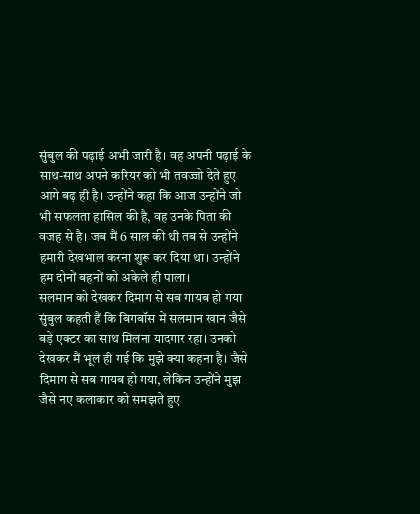सुंबुल की पढ़ाई अभी जारी है। वह अपनी पढ़ाई के साथ-साथ अपने करियर को भी तवज्जो देते हुए आगे बढ़ ही है। उन्होंने कहा कि आज उन्होंने जो भी सफलता हासिल की है, वह उनके पिता की वजह से है। जब मैं 6 साल की थी तब से उन्होंने हमारी देखभाल करना शुरू कर दिया था। उन्होंने हम दोनों बहनों को अकेले ही पाला।
सलमान को देखकर दिमाग से सब गायब हो गया
सुंबुल कहती हैं कि बिगबॉस में सलमान खान जैसे बड़े एक्टर का साथ मिलना यादगार रहा। उनको देखकर मैं भूल ही गई कि मुझे क्या कहना है। जैसे दिमाग से सब गायब हो गया, लेकिन उन्होंने मुझ जैसे नए कलाकार को समझते हुए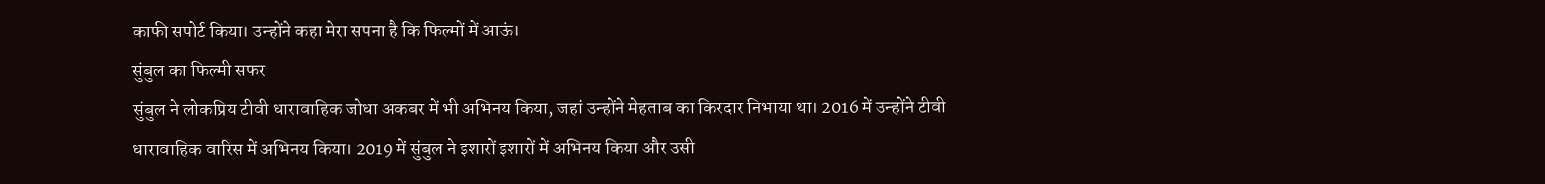काफी सपोर्ट किया। उन्होंने कहा मेरा सपना है कि फिल्मों में आऊं।
सुंबुल का फिल्मी सफर
सुंबुल ने लोकप्रिय टीवी धारावाहिक जोधा अकबर में भी अभिनय किया, जहां उन्होंने मेहताब का किरदार निभाया था। 2016 में उन्होंने टीवी धारावाहिक वारिस में अभिनय किया। 2019 में सुंबुल ने इशारों इशारों में अभिनय किया और उसी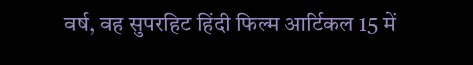वर्ष, वह सुपरहिट हिंदी फिल्म आर्टिकल 15 में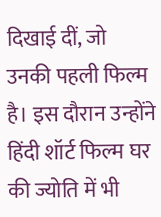दिखाई दीं, जो उनकी पहली फिल्म है। इस दौरान उन्होंने हिंदी शॉर्ट फिल्म घर की ज्योति में भी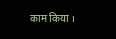काम किया ।